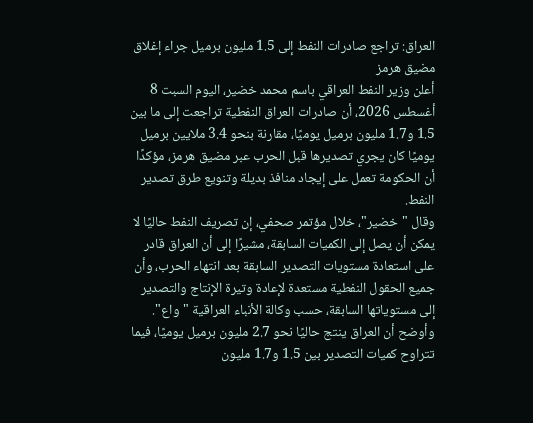العراق: تراجع صادرات النفط إلى 1.5 مليون برميل جراء إغلاق مضيق هرمز
أعلن وزير النفط العراقي باسم محمد خضير، اليوم السبت 8 أغسطس 2026، أن صادرات العراق النفطية تراجعت إلى ما بين 1.5 و1.7 مليون برميل يوميًا، مقارنة بنحو 3.4 ملايين برميل يوميًا كان يجري تصديرها قبل الحرب عبر مضيق هرمز، مؤكدًا أن الحكومة تعمل على إيجاد منافذ بديلة وتنويع طرق تصدير النفط.
وقال "خضير"، خلال مؤتمر صحفي، إن تصريف النفط حاليًا لا يمكن أن يصل إلى الكميات السابقة، مشيرًا إلى أن العراق قادر على استعادة مستويات التصدير السابقة بعد انتهاء الحرب، وأن جميع الحقول النفطية مستعدة لإعادة وتيرة الإنتاج والتصدير إلى مستوياتها السابقة، حسب وكالة الأنباء العراقية "واع".
وأوضح أن العراق ينتج حاليًا نحو 2.7 مليون برميل يوميًا، فيما تتراوح كميات التصدير بين 1.5 و1.7 مليون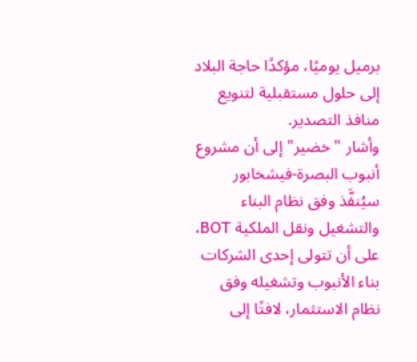برميل يوميًا، مؤكدًا حاجة البلاد إلى حلول مستقبلية لتنويع منافذ التصدير.
وأشار "خضير" إلى أن مشروع أنبوب البصرة-فيشخابور سيُنفَّذ وفق نظام البناء والتشغيل ونقل الملكية BOT، على أن تتولى إحدى الشركات بناء الأنبوب وتشغيله وفق نظام الاستثمار، لافتًا إلى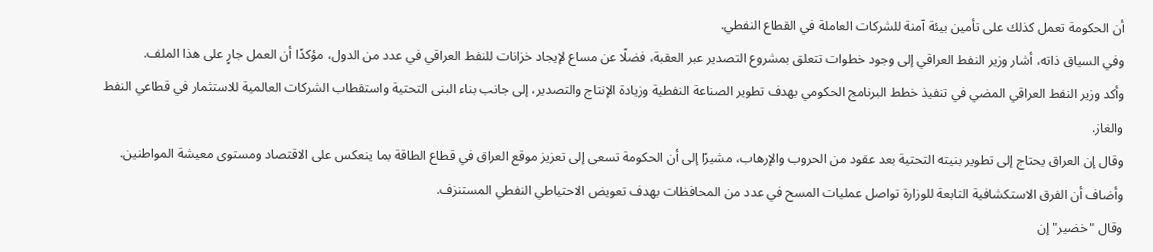أن الحكومة تعمل كذلك على تأمين بيئة آمنة للشركات العاملة في القطاع النفطي.
وفي السياق ذاته، أشار وزير النفط العراقي إلى وجود خطوات تتعلق بمشروع التصدير عبر العقبة، فضلًا عن مساع لإيجاد خزانات للنفط العراقي في عدد من الدول، مؤكدًا أن العمل جارٍ على هذا الملف.
وأكد وزير النفط العراقي المضي في تنفيذ خطط البرنامج الحكومي بهدف تطوير الصناعة النفطية وزيادة الإنتاج والتصدير، إلى جانب بناء البنى التحتية واستقطاب الشركات العالمية للاستثمار في قطاعي النفط والغاز.
وقال إن العراق يحتاج إلى تطوير بنيته التحتية بعد عقود من الحروب والإرهاب، مشيرًا إلى أن الحكومة تسعى إلى تعزيز موقع العراق في قطاع الطاقة بما ينعكس على الاقتصاد ومستوى معيشة المواطنين.
وأضاف أن الفرق الاستكشافية التابعة للوزارة تواصل عمليات المسح في عدد من المحافظات بهدف تعويض الاحتياطي النفطي المستنزف.
وقال "خضير" إن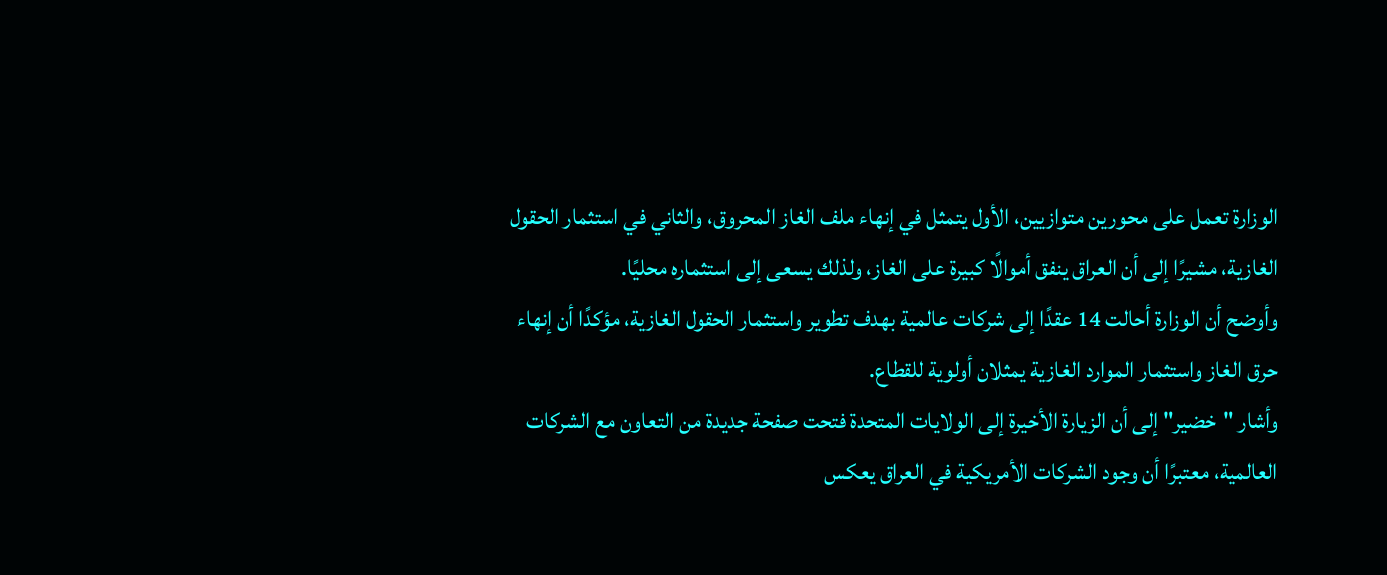الوزارة تعمل على محورين متوازيين، الأول يتمثل في إنهاء ملف الغاز المحروق، والثاني في استثمار الحقول الغازية، مشيرًا إلى أن العراق ينفق أموالًا كبيرة على الغاز، ولذلك يسعى إلى استثماره محليًا.
وأوضح أن الوزارة أحالت 14 عقدًا إلى شركات عالمية بهدف تطوير واستثمار الحقول الغازية، مؤكدًا أن إنهاء حرق الغاز واستثمار الموارد الغازية يمثلان أولوية للقطاع.
وأشار "خضير" إلى أن الزيارة الأخيرة إلى الولايات المتحدة فتحت صفحة جديدة من التعاون مع الشركات العالمية، معتبرًا أن وجود الشركات الأمريكية في العراق يعكس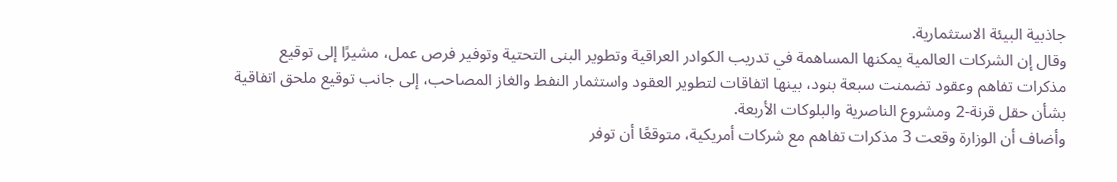جاذبية البيئة الاستثمارية.
وقال إن الشركات العالمية يمكنها المساهمة في تدريب الكوادر العراقية وتطوير البنى التحتية وتوفير فرص عمل، مشيرًا إلى توقيع مذكرات تفاهم وعقود تضمنت سبعة بنود، بينها اتفاقات لتطوير العقود واستثمار النفط والغاز المصاحب، إلى جانب توقيع ملحق اتفاقية بشأن حقل قرنة-2 ومشروع الناصرية والبلوكات الأربعة.
وأضاف أن الوزارة وقعت 3 مذكرات تفاهم مع شركات أمريكية، متوقعًا أن توفر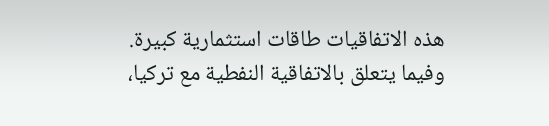هذه الاتفاقيات طاقات استثمارية كبيرة.
وفيما يتعلق بالاتفاقية النفطية مع تركيا،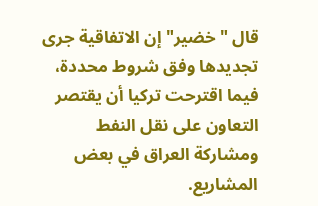قال "خضير" إن الاتفاقية جرى تجديدها وفق شروط محددة، فيما اقترحت تركيا أن يقتصر التعاون على نقل النفط ومشاركة العراق في بعض المشاريع.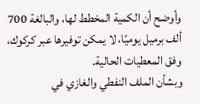وأوضح أن الكمية المخطط لها، والبالغة 700 ألف برميل يوميًا، لا يمكن توفيرها عبر كركوك، وفق المعطيات الحالية.
وبشأن الملف النفطي والغازي في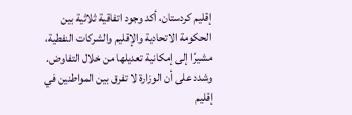إقليم كردستان، أكد وجود اتفاقية ثلاثية بين الحكومة الاتحادية والإقليم والشركات النفطية، مشيرًا إلى إمكانية تعديلها من خلال التفاوض.
وشدد على أن الوزارة لا تفرق بين المواطنين في إقليم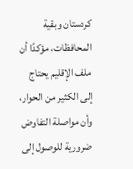كردستان وبقية المحافظات، مؤكدًا أن ملف الإقليم يحتاج إلى الكثير من الحوار، وأن مواصلة التفاوض ضرورية للوصول إلى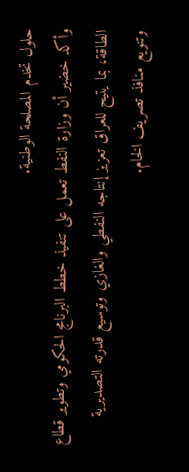حلول تخدم المصلحة الوطنية.
وأكد خضير أن وزارة النفط تعمل على تنفيذ خطط البرنامج الحكومي وتطوير قطاع الطاقة، بما يتيح للعراق تعزيز إنتاجه النفطي والغازي وتوسيع قدرته التصديرية وتنويع منافذ تصريف الخام.